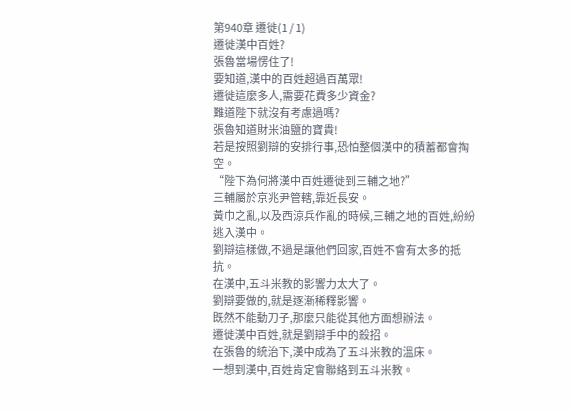第940章 遷徙(1 / 1)
遷徙漢中百姓?
張魯當場愣住了!
要知道,漢中的百姓超過百萬眾!
遷徙這麼多人,需要花費多少資金?
難道陛下就沒有考慮過嗎?
張魯知道財米油鹽的寶貴!
若是按照劉辯的安排行事,恐怕整個漢中的積蓄都會掏空。
“陛下為何將漢中百姓遷徙到三輔之地?”
三輔屬於京兆尹管轄,靠近長安。
黃巾之亂,以及西涼兵作亂的時候,三輔之地的百姓,紛紛逃入漢中。
劉辯這樣做,不過是讓他們回家,百姓不會有太多的抵抗。
在漢中,五斗米教的影響力太大了。
劉辯要做的,就是逐漸稀釋影響。
既然不能動刀子,那麼只能從其他方面想辦法。
遷徙漢中百姓,就是劉辯手中的殺招。
在張魯的統治下,漢中成為了五斗米教的溫床。
一想到漢中,百姓肯定會聯絡到五斗米教。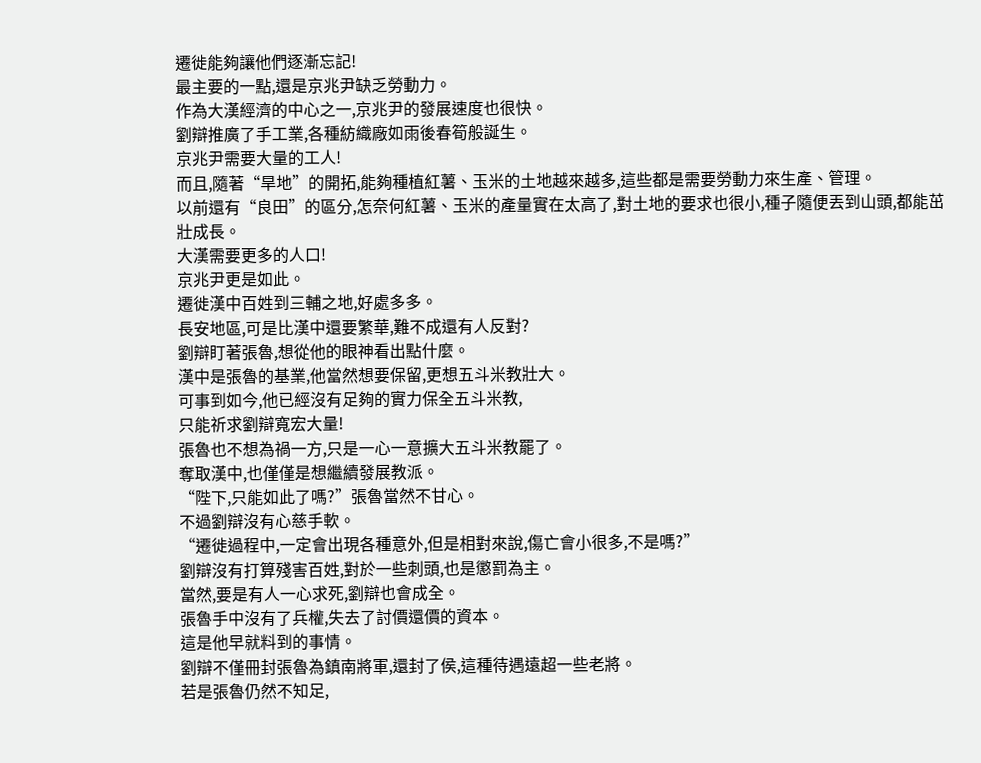遷徙能夠讓他們逐漸忘記!
最主要的一點,還是京兆尹缺乏勞動力。
作為大漢經濟的中心之一,京兆尹的發展速度也很快。
劉辯推廣了手工業,各種紡織廠如雨後春筍般誕生。
京兆尹需要大量的工人!
而且,隨著“旱地”的開拓,能夠種植紅薯、玉米的土地越來越多,這些都是需要勞動力來生產、管理。
以前還有“良田”的區分,怎奈何紅薯、玉米的產量實在太高了,對土地的要求也很小,種子隨便丟到山頭,都能茁壯成長。
大漢需要更多的人口!
京兆尹更是如此。
遷徙漢中百姓到三輔之地,好處多多。
長安地區,可是比漢中還要繁華,難不成還有人反對?
劉辯盯著張魯,想從他的眼神看出點什麼。
漢中是張魯的基業,他當然想要保留,更想五斗米教壯大。
可事到如今,他已經沒有足夠的實力保全五斗米教,
只能祈求劉辯寬宏大量!
張魯也不想為禍一方,只是一心一意擴大五斗米教罷了。
奪取漢中,也僅僅是想繼續發展教派。
“陛下,只能如此了嗎?”張魯當然不甘心。
不過劉辯沒有心慈手軟。
“遷徙過程中,一定會出現各種意外,但是相對來說,傷亡會小很多,不是嗎?”
劉辯沒有打算殘害百姓,對於一些刺頭,也是懲罰為主。
當然,要是有人一心求死,劉辯也會成全。
張魯手中沒有了兵權,失去了討價還價的資本。
這是他早就料到的事情。
劉辯不僅冊封張魯為鎮南將軍,還封了侯,這種待遇遠超一些老將。
若是張魯仍然不知足,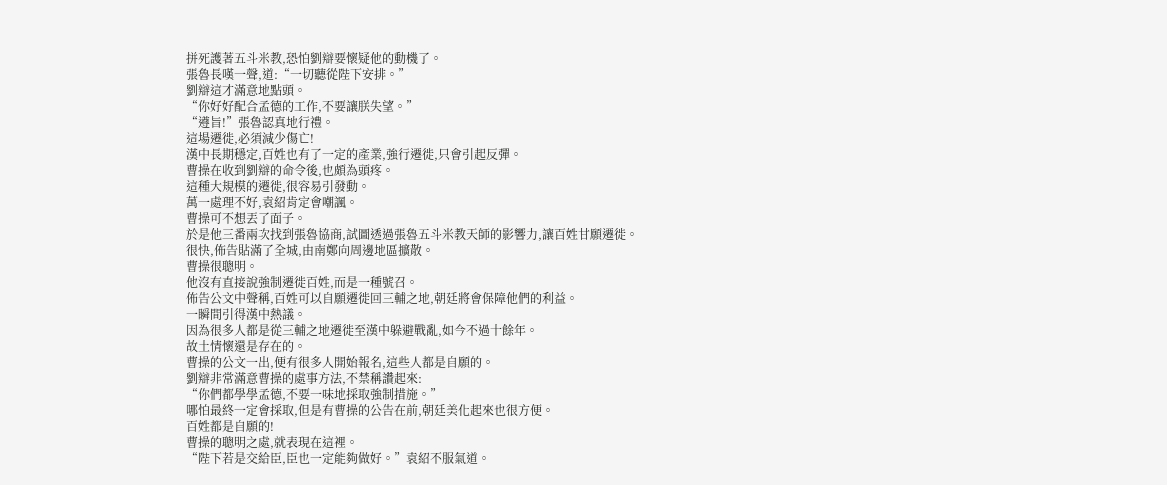拼死護著五斗米教,恐怕劉辯要懷疑他的動機了。
張魯長嘆一聲,道:“一切聽從陛下安排。”
劉辯這才滿意地點頭。
“你好好配合孟德的工作,不要讓朕失望。”
“遵旨!”張魯認真地行禮。
這場遷徙,必須減少傷亡!
漢中長期穩定,百姓也有了一定的產業,強行遷徙,只會引起反彈。
曹操在收到劉辯的命令後,也頗為頭疼。
這種大規模的遷徙,很容易引發動。
萬一處理不好,袁紹肯定會嘲諷。
曹操可不想丟了面子。
於是他三番兩次找到張魯協商,試圖透過張魯五斗米教天師的影響力,讓百姓甘願遷徙。
很快,佈告貼滿了全城,由南鄭向周邊地區擴散。
曹操很聰明。
他沒有直接說強制遷徙百姓,而是一種號召。
佈告公文中聲稱,百姓可以自願遷徙回三輔之地,朝廷將會保障他們的利益。
一瞬間引得漢中熱議。
因為很多人都是從三輔之地遷徙至漢中躲避戰亂,如今不過十餘年。
故土情懷還是存在的。
曹操的公文一出,便有很多人開始報名,這些人都是自願的。
劉辯非常滿意曹操的處事方法,不禁稱讚起來:
“你們都學學孟德,不要一味地採取強制措施。”
哪怕最終一定會採取,但是有曹操的公告在前,朝廷美化起來也很方便。
百姓都是自願的!
曹操的聰明之處,就表現在這裡。
“陛下若是交給臣,臣也一定能夠做好。”袁紹不服氣道。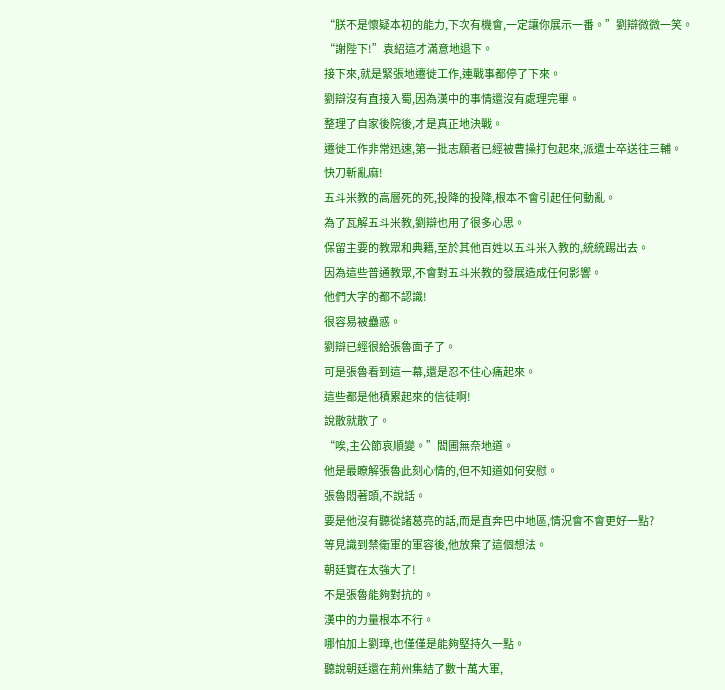“朕不是懷疑本初的能力,下次有機會,一定讓你展示一番。”劉辯微微一笑。
“謝陛下!”袁紹這才滿意地退下。
接下來,就是緊張地遷徙工作,連戰事都停了下來。
劉辯沒有直接入蜀,因為漢中的事情還沒有處理完畢。
整理了自家後院後,才是真正地決戰。
遷徙工作非常迅速,第一批志願者已經被曹操打包起來,派遣士卒送往三輔。
快刀斬亂麻!
五斗米教的高層死的死,投降的投降,根本不會引起任何動亂。
為了瓦解五斗米教,劉辯也用了很多心思。
保留主要的教眾和典籍,至於其他百姓以五斗米入教的,統統踢出去。
因為這些普通教眾,不會對五斗米教的發展造成任何影響。
他們大字的都不認識!
很容易被蠱惑。
劉辯已經很給張魯面子了。
可是張魯看到這一幕,還是忍不住心痛起來。
這些都是他積累起來的信徒啊!
說散就散了。
“唉,主公節哀順變。”閻圃無奈地道。
他是最瞭解張魯此刻心情的,但不知道如何安慰。
張魯悶著頭,不說話。
要是他沒有聽從諸葛亮的話,而是直奔巴中地區,情況會不會更好一點?
等見識到禁衛軍的軍容後,他放棄了這個想法。
朝廷實在太強大了!
不是張魯能夠對抗的。
漢中的力量根本不行。
哪怕加上劉璋,也僅僅是能夠堅持久一點。
聽說朝廷還在荊州集結了數十萬大軍,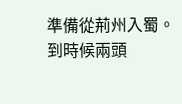準備從荊州入蜀。
到時候兩頭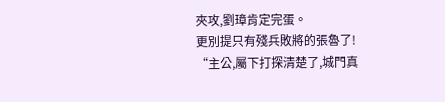夾攻,劉璋肯定完蛋。
更別提只有殘兵敗將的張魯了!
“主公,屬下打探清楚了,城門真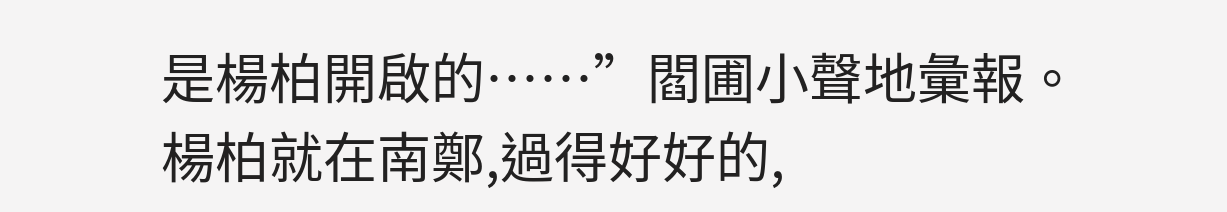是楊柏開啟的……”閻圃小聲地彙報。
楊柏就在南鄭,過得好好的,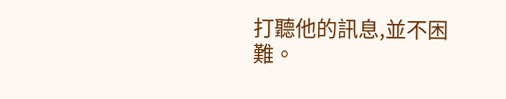打聽他的訊息,並不困難。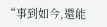“事到如今,還能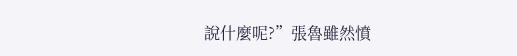說什麼呢?”張魯雖然憤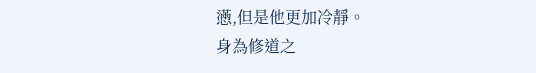懣,但是他更加冷靜。
身為修道之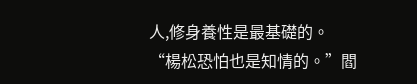人,修身養性是最基礎的。
“楊松恐怕也是知情的。”閻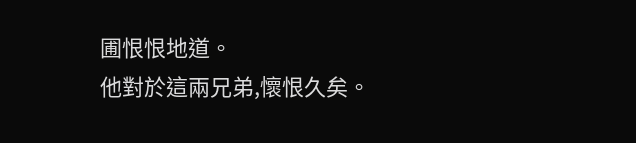圃恨恨地道。
他對於這兩兄弟,懷恨久矣。